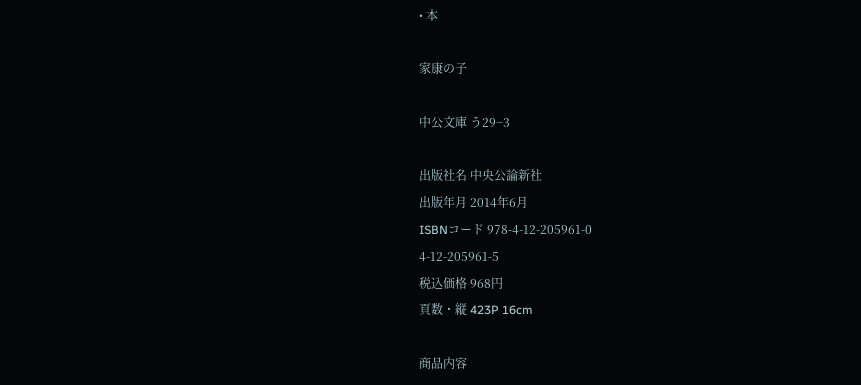• 本

家康の子

中公文庫 う29−3

出版社名 中央公論新社
出版年月 2014年6月
ISBNコード 978-4-12-205961-0
4-12-205961-5
税込価格 968円
頁数・縦 423P 16cm

商品内容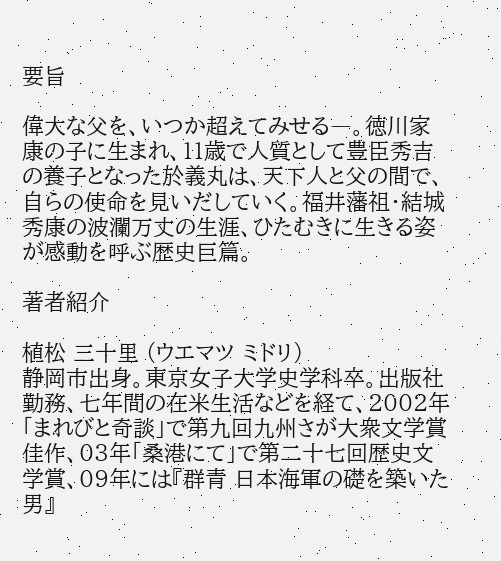要旨

偉大な父を、いつか超えてみせる―。徳川家康の子に生まれ、11歳で人質として豊臣秀吉の養子となった於義丸は、天下人と父の間で、自らの使命を見いだしていく。福井藩祖・結城秀康の波瀾万丈の生涯、ひたむきに生きる姿が感動を呼ぶ歴史巨篇。

著者紹介

植松 三十里 (ウエマツ ミドリ)
静岡市出身。東京女子大学史学科卒。出版社勤務、七年間の在米生活などを経て、2002年「まれびと奇談」で第九回九州さが大衆文学賞佳作、03年「桑港にて」で第二十七回歴史文学賞、09年には『群青 日本海軍の礎を築いた男』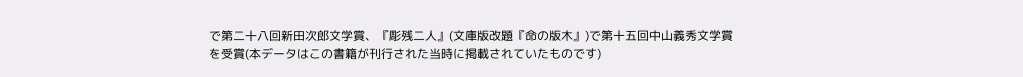で第二十八回新田次郎文学賞、『彫残二人』(文庫版改題『命の版木』)で第十五回中山義秀文学賞を受賞(本データはこの書籍が刊行された当時に掲載されていたものです)